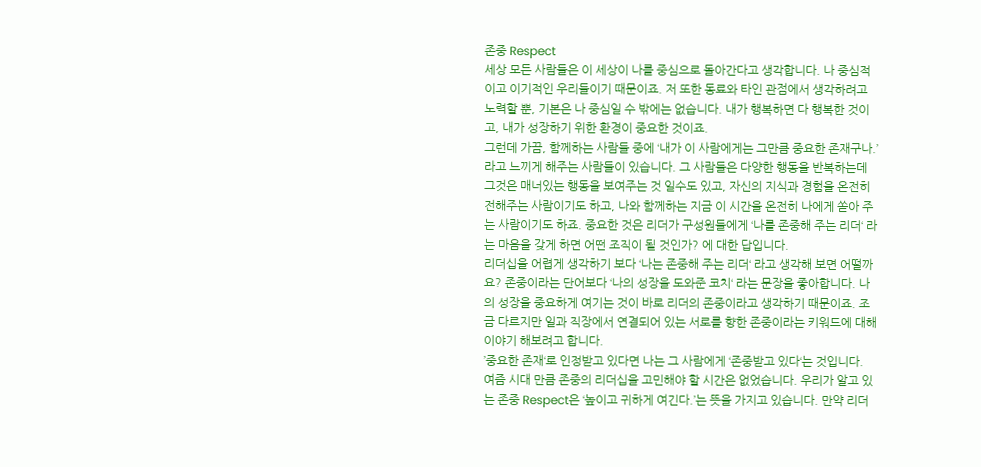존중 Respect
세상 모든 사람들은 이 세상이 나를 중심으로 돌아간다고 생각합니다. 나 중심적이고 이기적인 우리들이기 때문이죠. 저 또한 동료와 타인 관점에서 생각하려고 노력할 뿐, 기본은 나 중심일 수 밖에는 없습니다. 내가 행복하면 다 행복한 것이고, 내가 성장하기 위한 환경이 중요한 것이죠.
그런데 가끔, 함께하는 사람들 중에 ‘내가 이 사람에게는 그만큼 중요한 존재구나.’ 라고 느끼게 해주는 사람들이 있습니다. 그 사람들은 다양한 행동을 반복하는데 그것은 매너있는 행동을 보여주는 것 일수도 있고, 자신의 지식과 경험을 온전히 전해주는 사람이기도 하고, 나와 함께하는 지금 이 시간을 온전히 나에게 쏟아 주는 사람이기도 하죠. 중요한 것은 리더가 구성원들에게 ‘나를 존중해 주는 리더‘ 라는 마음을 갖게 하면 어떤 조직이 될 것인가? 에 대한 답입니다.
리더십을 어렵게 생각하기 보다 ‘나는 존중해 주는 리더‘ 라고 생각해 보면 어떨까요? 존중이라는 단어보다 ‘나의 성장을 도와준 코치‘ 라는 문장을 좋아합니다. 나의 성장을 중요하게 여기는 것이 바로 리더의 존중이라고 생각하기 때문이죠. 조금 다르지만 일과 직장에서 연결되어 있는 서로를 향한 존중이라는 키워드에 대해 이야기 해보려고 합니다.
’중요한 존재‘로 인정받고 있다면 나는 그 사람에게 ‘존중받고 있다‘는 것입니다.
여즘 시대 만큼 존중의 리더십을 고민해야 할 시간은 없었습니다. 우리가 알고 있는 존중 Respect은 ‘높이고 귀하게 여긴다.’는 뜻을 가지고 있습니다. 만약 리더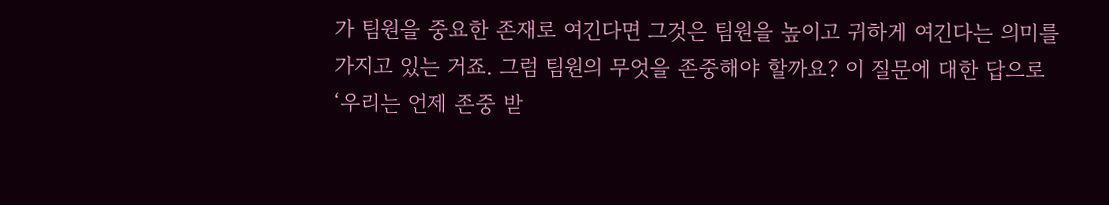가 팀원을 중요한 존재로 여긴다면 그것은 팀원을 높이고 귀하게 여긴다는 의미를 가지고 있는 거죠. 그럼 팀원의 무엇을 존중해야 할까요? 이 질문에 대한 답으로 ‘우리는 언제 존중 받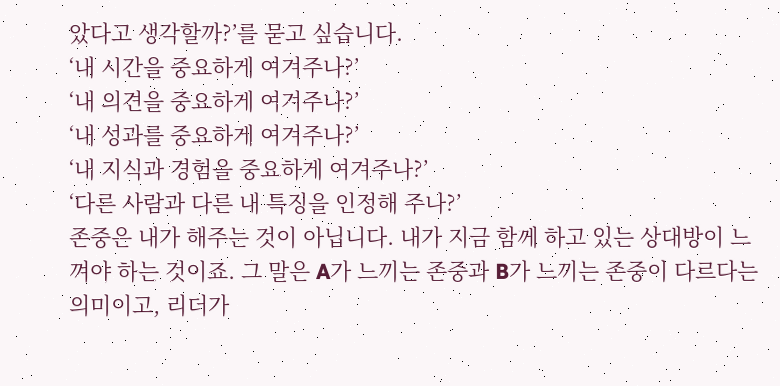았다고 생각할까?’를 묻고 싶습니다.
‘내 시간을 중요하게 여겨주나?’
‘내 의견을 중요하게 여겨주나?’
‘내 성과를 중요하게 여겨주나?’
‘내 지식과 경험을 중요하게 여겨주나?’
‘다른 사람과 다른 내 특징을 인정해 주나?’
존중은 내가 해주는 것이 아닙니다. 내가 지금 함께 하고 있는 상대방이 느껴야 하는 것이죠. 그 말은 A가 느끼는 존중과 B가 느끼는 존중이 다르다는 의미이고, 리더가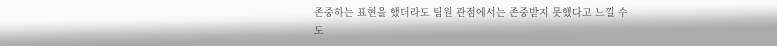존중하는 표현을 했더라도 팀원 관점에서는 존중받지 못했다고 느낄 수도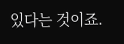있다는 것이죠.